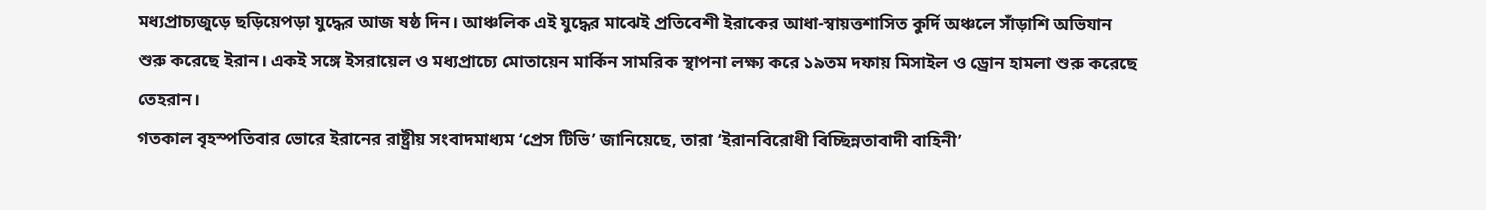মধ্যপ্রাচ্যজুড়ে ছড়িয়েপড়া যুদ্ধের আজ ষষ্ঠ দিন। আঞ্চলিক এই যুদ্ধের মাঝেই প্রতিবেশী ইরাকের আধা-স্বায়ত্তশাসিত কুর্দি অঞ্চলে সাঁড়াশি অভিযান শুরু করেছে ইরান। একই সঙ্গে ইসরায়েল ও মধ্যপ্রাচ্যে মোতায়েন মার্কিন সামরিক স্থাপনা লক্ষ্য করে ১৯তম দফায় মিসাইল ও ড্রোন হামলা শুরু করেছে তেহরান।
গতকাল বৃহস্পতিবার ভোরে ইরানের রাষ্ট্রীয় সংবাদমাধ্যম ‘প্রেস টিভি’ জানিয়েছে, তারা ‘ইরানবিরোধী বিচ্ছিন্নতাবাদী বাহিনী’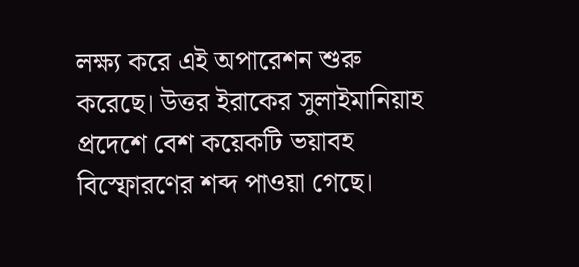লক্ষ্য করে এই অপারেশন শুরু করেছে। উত্তর ইরাকের সুলাইমানিয়াহ প্রদেশে বেশ কয়েকটি ভয়াবহ বিস্ফোরণের শব্দ পাওয়া গেছে।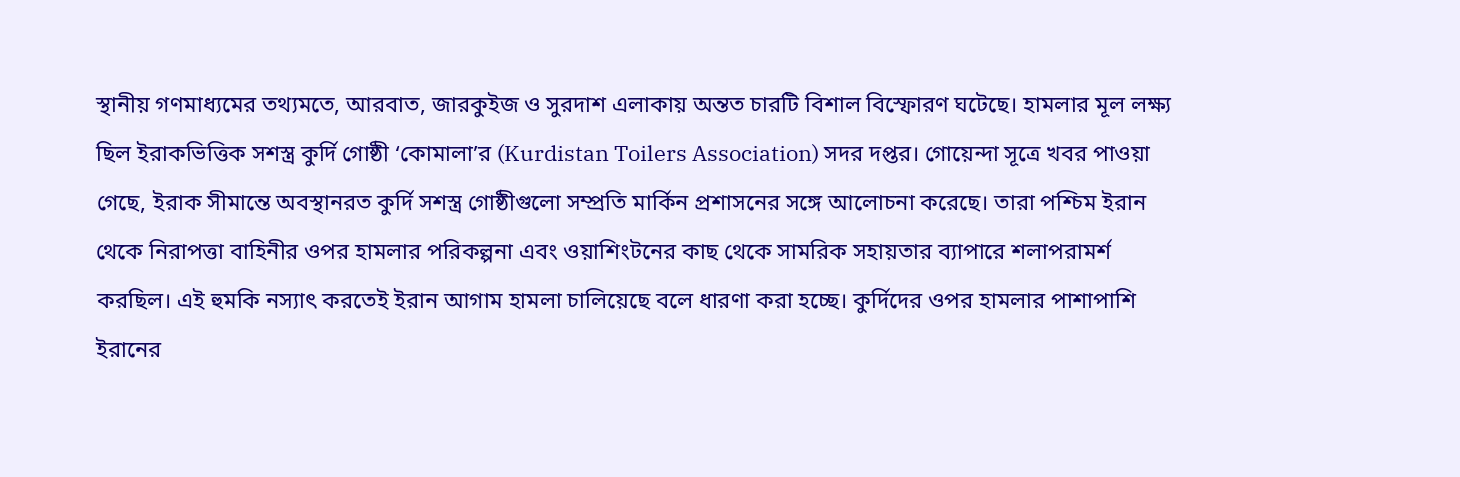স্থানীয় গণমাধ্যমের তথ্যমতে, আরবাত, জারকুইজ ও সুরদাশ এলাকায় অন্তত চারটি বিশাল বিস্ফোরণ ঘটেছে। হামলার মূল লক্ষ্য ছিল ইরাকভিত্তিক সশস্ত্র কুর্দি গোষ্ঠী ‘কোমালা’র (Kurdistan Toilers Association) সদর দপ্তর। গোয়েন্দা সূত্রে খবর পাওয়া গেছে, ইরাক সীমান্তে অবস্থানরত কুর্দি সশস্ত্র গোষ্ঠীগুলো সম্প্রতি মার্কিন প্রশাসনের সঙ্গে আলোচনা করেছে। তারা পশ্চিম ইরান থেকে নিরাপত্তা বাহিনীর ওপর হামলার পরিকল্পনা এবং ওয়াশিংটনের কাছ থেকে সামরিক সহায়তার ব্যাপারে শলাপরামর্শ করছিল। এই হুমকি নস্যাৎ করতেই ইরান আগাম হামলা চালিয়েছে বলে ধারণা করা হচ্ছে। কুর্দিদের ওপর হামলার পাশাপাশি ইরানের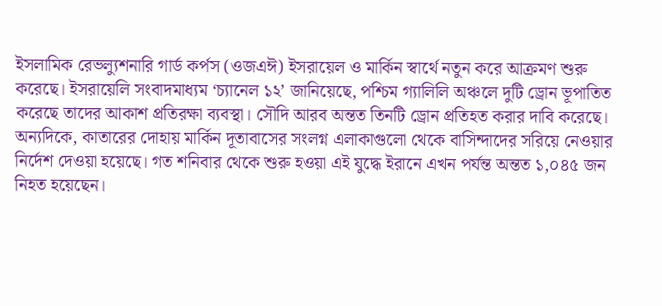ইসলামিক রেভল্যুশনারি গার্ড কর্পস (ওজএঈ) ইসরায়েল ও মার্কিন স্বার্থে নতুন করে আক্রমণ শুরু করেছে। ইসরায়েলি সংবাদমাধ্যম ‘চ্যানেল ১২’ জানিয়েছে, পশ্চিম গ্যালিলি অঞ্চলে দুটি ড্রোন ভূপাতিত করেছে তাদের আকাশ প্রতিরক্ষা ব্যবস্থা। সৌদি আরব অন্তত তিনটি ড্রোন প্রতিহত করার দাবি করেছে। অন্যদিকে, কাতারের দোহায় মার্কিন দূতাবাসের সংলগ্ন এলাকাগুলো থেকে বাসিন্দাদের সরিয়ে নেওয়ার নির্দেশ দেওয়া হয়েছে। গত শনিবার থেকে শুরু হওয়া এই যুদ্ধে ইরানে এখন পর্যন্ত অন্তত ১,০৪৫ জন নিহত হয়েছেন।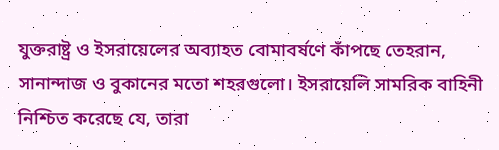যুক্তরাষ্ট্র ও ইসরায়েলের অব্যাহত বোমাবর্ষণে কাঁপছে তেহরান, সানান্দাজ ও বুকানের মতো শহরগুলো। ইসরায়েলি সামরিক বাহিনী নিশ্চিত করেছে যে, তারা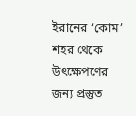ইরানের ‘কোম’ শহর থেকে উৎক্ষেপণের জন্য প্রস্তুত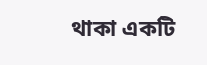থাকা একটি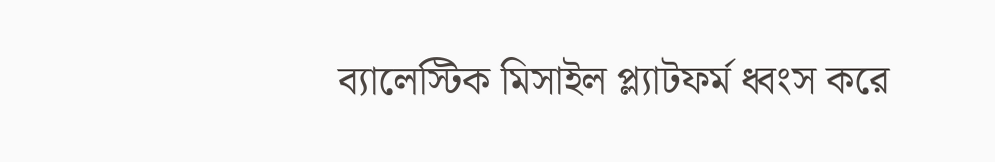ব্যালেস্টিক মিসাইল প্ল্যাটফর্ম ধ্বংস করে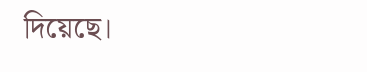দিয়েছে।